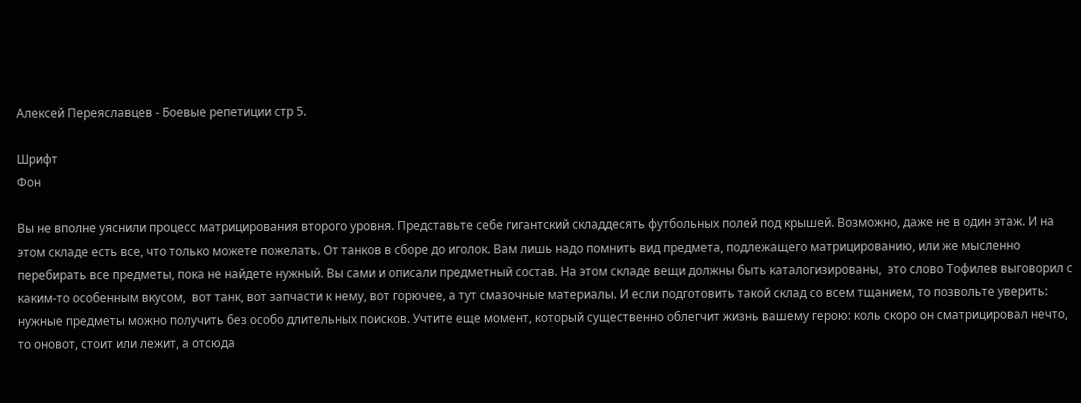Алексей Переяславцев - Боевые репетиции стр 5.

Шрифт
Фон

Вы не вполне уяснили процесс матрицирования второго уровня. Представьте себе гигантский складдесять футбольных полей под крышей. Возможно, даже не в один этаж. И на этом складе есть все, что только можете пожелать. От танков в сборе до иголок. Вам лишь надо помнить вид предмета, подлежащего матрицированию, или же мысленно перебирать все предметы, пока не найдете нужный. Вы сами и описали предметный состав. На этом складе вещи должны быть каталогизированы,  это слово Тофилев выговорил с каким-то особенным вкусом,  вот танк, вот запчасти к нему, вот горючее, а тут смазочные материалы. И если подготовить такой склад со всем тщанием, то позвольте уверить: нужные предметы можно получить без особо длительных поисков. Учтите еще момент, который существенно облегчит жизнь вашему герою: коль скоро он сматрицировал нечто, то оновот, стоит или лежит, а отсюда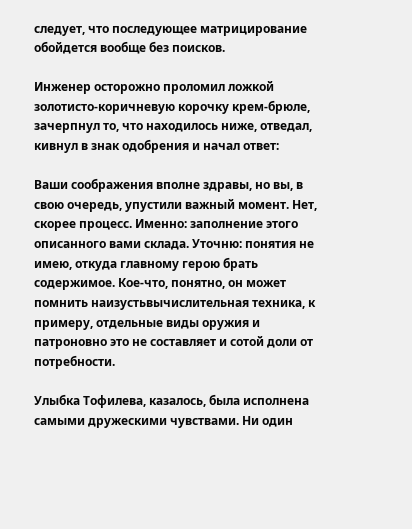следует, что последующее матрицирование обойдется вообще без поисков.

Инженер осторожно проломил ложкой золотисто-коричневую корочку крем-брюле, зачерпнул то, что находилось ниже, отведал, кивнул в знак одобрения и начал ответ:

Ваши соображения вполне здравы, но вы, в свою очередь, упустили важный момент. Нет, скорее процесс. Именно: заполнение этого описанного вами склада. Уточню: понятия не имею, откуда главному герою брать содержимое. Кое-что, понятно, он может помнить наизустьвычислительная техника, к примеру, отдельные виды оружия и патроновно это не составляет и сотой доли от потребности.

Улыбка Тофилева, казалось, была исполнена самыми дружескими чувствами. Ни один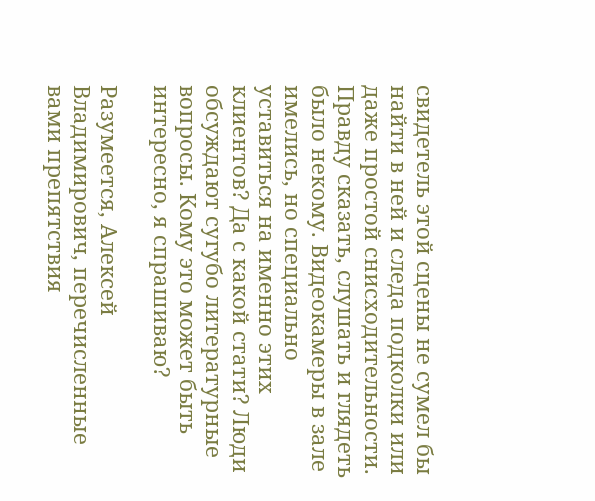свидетель этой сцены не сумел бы найти в ней и следа подколки или даже простой снисходительности. Правду сказать, слушать и глядеть было некому. Видеокамеры в зале имелись, но специально уставиться на именно этих клиентов? Да с какой стати? Люди обсуждают сугубо литературные вопросы. Кому это может быть интересно, я спрашиваю?

Разумеется, Алексей Владимирович, перечисленные вами препятствия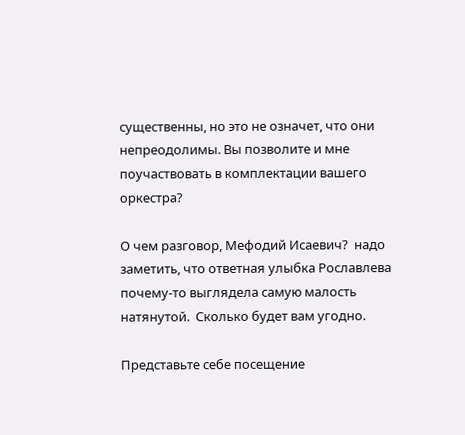существенны, но это не означет, что они непреодолимы. Вы позволите и мне поучаствовать в комплектации вашего оркестра?

О чем разговор, Мефодий Исаевич?  надо заметить, что ответная улыбка Рославлева почему-то выглядела самую малость натянутой.  Сколько будет вам угодно.

Представьте себе посещение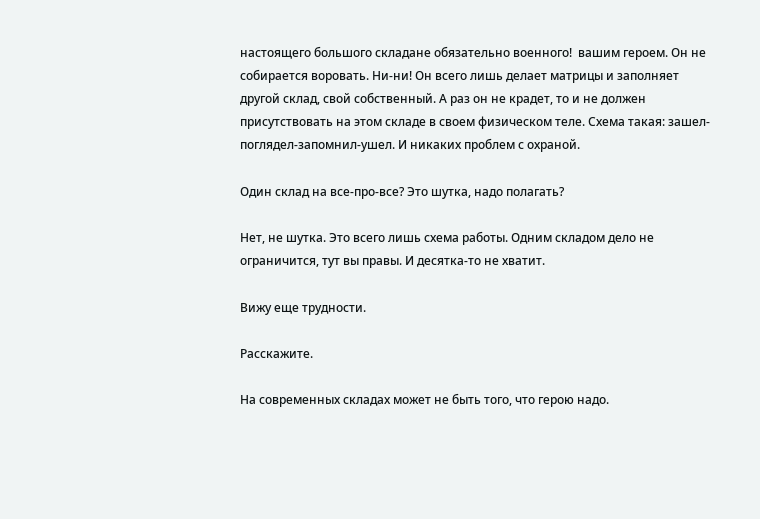настоящего большого складане обязательно военного!  вашим героем. Он не собирается воровать. Ни-ни! Он всего лишь делает матрицы и заполняет другой склад, свой собственный. А раз он не крадет, то и не должен присутствовать на этом складе в своем физическом теле. Схема такая: зашел-поглядел-запомнил-ушел. И никаких проблем с охраной.

Один склад на все-про-все? Это шутка, надо полагать?

Нет, не шутка. Это всего лишь схема работы. Одним складом дело не ограничится, тут вы правы. И десятка-то не хватит.

Вижу еще трудности.

Расскажите.

На современных складах может не быть того, что герою надо.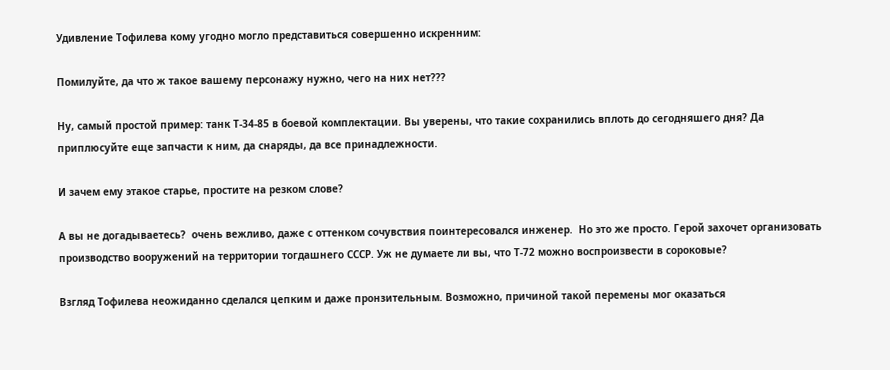Удивление Тофилева кому угодно могло представиться совершенно искренним:

Помилуйте, да что ж такое вашему персонажу нужно, чего на них нет???

Ну, самый простой пример: танк Т-34-85 в боевой комплектации. Вы уверены, что такие сохранились вплоть до сегодняшего дня? Да приплюсуйте еще запчасти к ним, да снаряды, да все принадлежности.

И зачем ему этакое старье, простите на резком слове?

А вы не догадываетесь?  очень вежливо, даже с оттенком сочувствия поинтересовался инженер.  Но это же просто. Герой захочет организовать производство вооружений на территории тогдашнего СССР. Уж не думаете ли вы, что Т-72 можно воспроизвести в сороковые?

Взгляд Тофилева неожиданно сделался цепким и даже пронзительным. Возможно, причиной такой перемены мог оказаться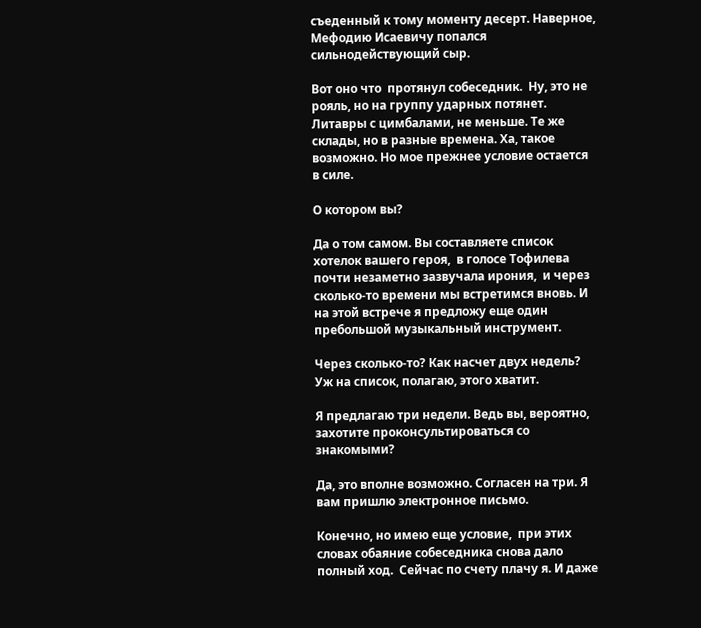съеденный к тому моменту десерт. Наверное, Мефодию Исаевичу попался сильнодействующий сыр.

Вот оно что  протянул собеседник.  Ну, это не рояль, но на группу ударных потянет. Литавры с цимбалами, не меньше. Те же склады, но в разные времена. Ха, такое возможно. Но мое прежнее условие остается в силе.

О котором вы?

Да о том самом. Вы составляете список хотелок вашего героя,  в голосе Тофилева почти незаметно зазвучала ирония,  и через сколько-то времени мы встретимся вновь. И на этой встрече я предложу еще один пребольшой музыкальный инструмент.

Через сколько-то? Как насчет двух недель? Уж на список, полагаю, этого хватит.

Я предлагаю три недели. Ведь вы, вероятно, захотите проконсультироваться со знакомыми?

Да, это вполне возможно. Согласен на три. Я вам пришлю электронное письмо.

Конечно, но имею еще условие,  при этих словах обаяние собеседника снова дало полный ход.  Сейчас по счету плачу я. И даже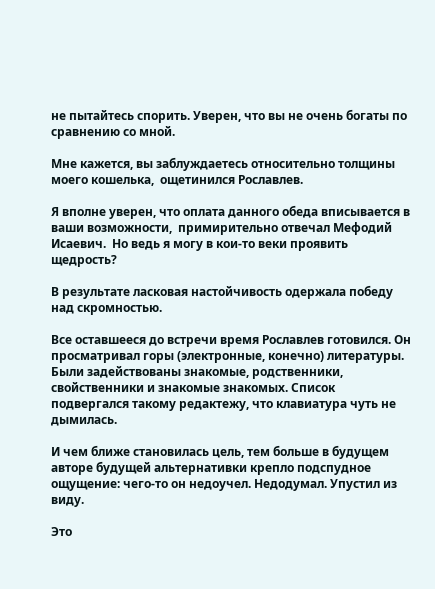не пытайтесь спорить. Уверен, что вы не очень богаты по сравнению со мной.

Мне кажется, вы заблуждаетесь относительно толщины моего кошелька,  ощетинился Рославлев.

Я вполне уверен, что оплата данного обеда вписывается в ваши возможности,  примирительно отвечал Мефодий Исаевич.  Но ведь я могу в кои-то веки проявить щедрость?

В результате ласковая настойчивость одержала победу над скромностью.

Все оставшееся до встречи время Рославлев готовился. Он просматривал горы (электронные, конечно) литературы. Были задействованы знакомые, родственники, свойственники и знакомые знакомых. Список подвергался такому редактежу, что клавиатура чуть не дымилась.

И чем ближе становилась цель, тем больше в будущем авторе будущей альтернативки крепло подспудное ощущение: чего-то он недоучел. Недодумал. Упустил из виду.

Это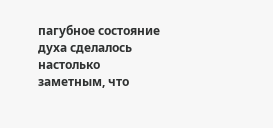пагубное состояние духа сделалось настолько заметным, что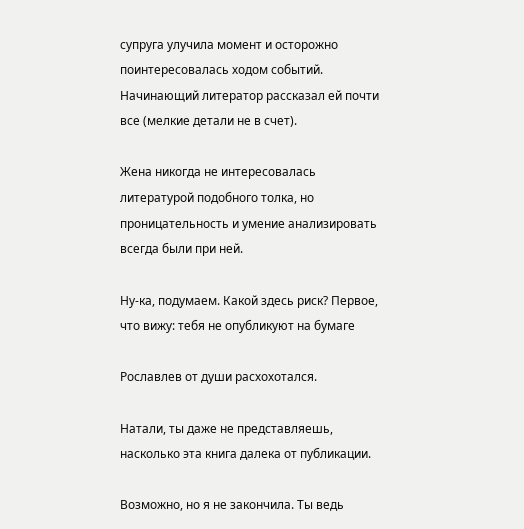супруга улучила момент и осторожно поинтересовалась ходом событий. Начинающий литератор рассказал ей почти все (мелкие детали не в счет).

Жена никогда не интересовалась литературой подобного толка, но проницательность и умение анализировать всегда были при ней.

Ну-ка, подумаем. Какой здесь риск? Первое, что вижу: тебя не опубликуют на бумаге

Рославлев от души расхохотался.

Натали, ты даже не представляешь, насколько эта книга далека от публикации.

Возможно, но я не закончила. Ты ведь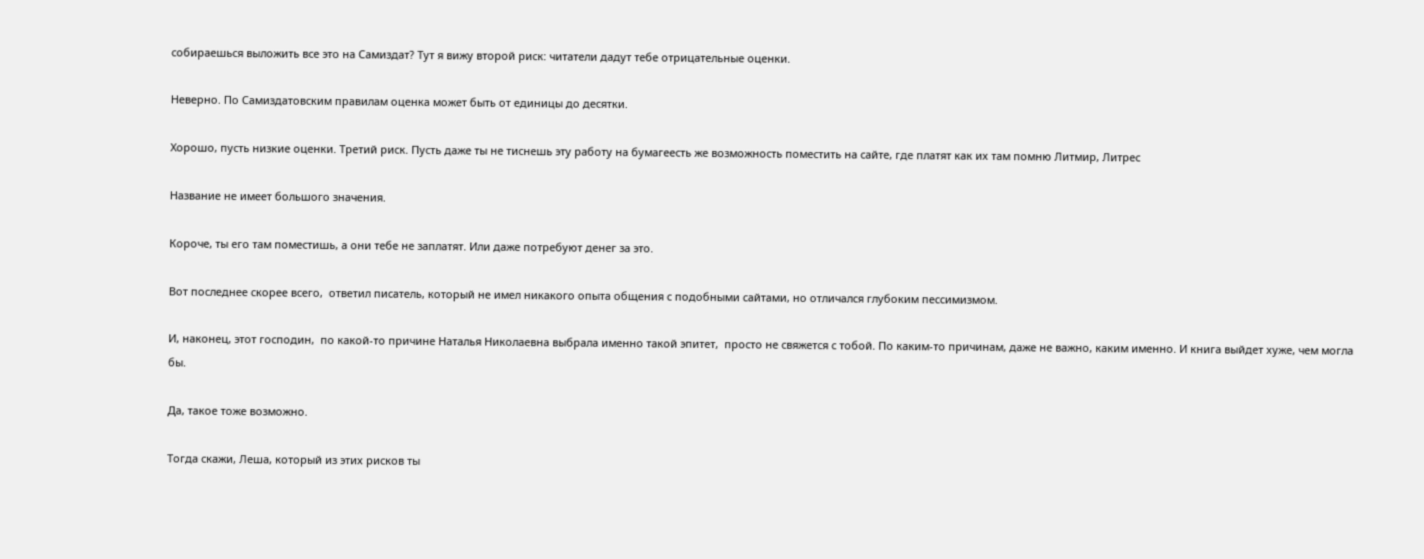собираешься выложить все это на Самиздат? Тут я вижу второй риск: читатели дадут тебе отрицательные оценки.

Неверно. По Самиздатовским правилам оценка может быть от единицы до десятки.

Хорошо, пусть низкие оценки. Третий риск. Пусть даже ты не тиснешь эту работу на бумагеесть же возможность поместить на сайте, где платят как их там помню Литмир, Литрес

Название не имеет большого значения.

Короче, ты его там поместишь, а они тебе не заплатят. Или даже потребуют денег за это.

Вот последнее скорее всего,  ответил писатель, который не имел никакого опыта общения с подобными сайтами, но отличался глубоким пессимизмом.

И, наконец, этот господин,  по какой-то причине Наталья Николаевна выбрала именно такой эпитет,  просто не свяжется с тобой. По каким-то причинам, даже не важно, каким именно. И книга выйдет хуже, чем могла бы.

Да, такое тоже возможно.

Тогда скажи, Леша, который из этих рисков ты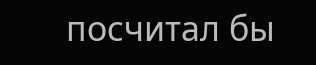посчитал бы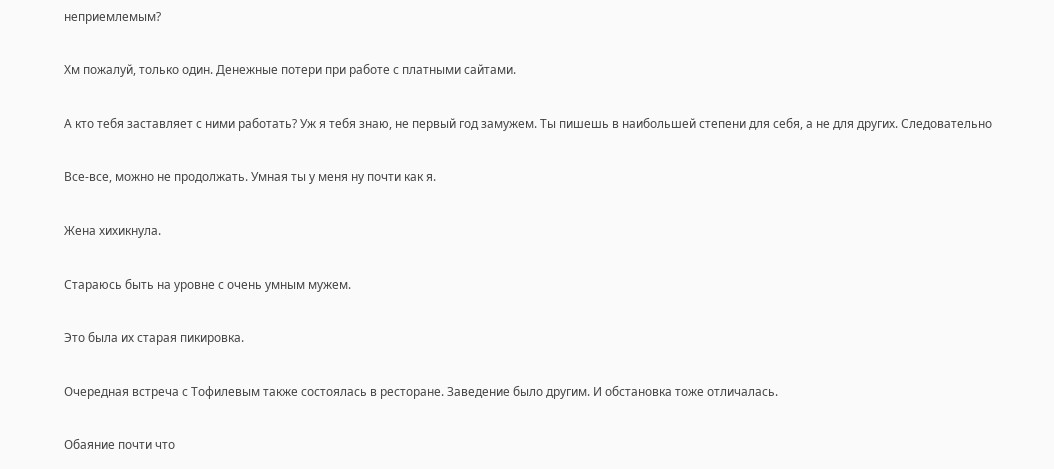неприемлемым?

Хм пожалуй, только один. Денежные потери при работе с платными сайтами.

А кто тебя заставляет с ними работать? Уж я тебя знаю, не первый год замужем. Ты пишешь в наибольшей степени для себя, а не для других. Следовательно

Все-все, можно не продолжать. Умная ты у меня ну почти как я.

Жена хихикнула.

Стараюсь быть на уровне с очень умным мужем.

Это была их старая пикировка.

Очередная встреча с Тофилевым также состоялась в ресторане. Заведение было другим. И обстановка тоже отличалась.

Обаяние почти что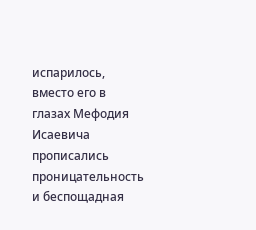испарилось, вместо его в глазах Мефодия Исаевича прописались проницательность и беспощадная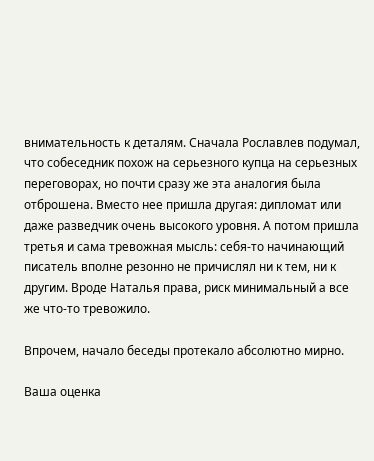внимательность к деталям. Сначала Рославлев подумал, что собеседник похож на серьезного купца на серьезных переговорах, но почти сразу же эта аналогия была отброшена. Вместо нее пришла другая: дипломат или даже разведчик очень высокого уровня. А потом пришла третья и сама тревожная мысль: себя-то начинающий писатель вполне резонно не причислял ни к тем, ни к другим. Вроде Наталья права, риск минимальный а все же что-то тревожило.

Впрочем, начало беседы протекало абсолютно мирно.

Ваша оценка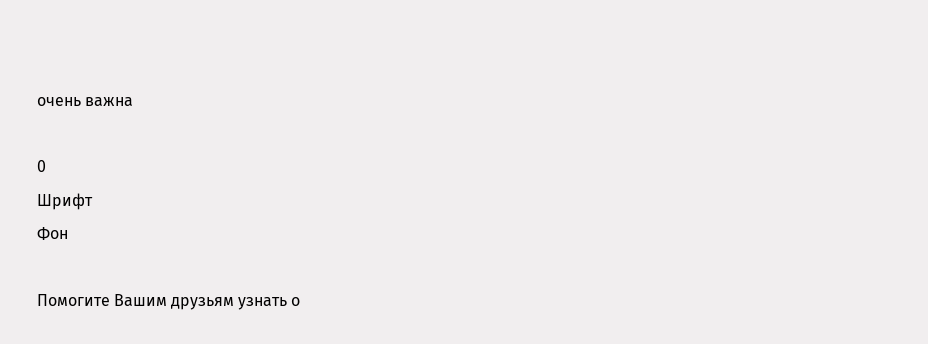очень важна

0
Шрифт
Фон

Помогите Вашим друзьям узнать о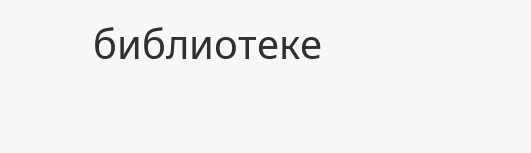библиотеке